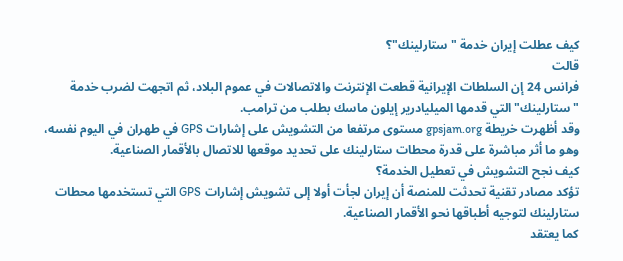كيف عطلت إيران خدمة "ستارلينك"؟
قالت
فرانس 24 إن السلطات الإيرانية قطعت الإنترنت والاتصالات في عموم البلاد، ثم اتجهت لضرب خدمة "ستارلينك" التي قدمها الميليادرير إيلون ماسك بطلب من ترامب.
وقد أظهرت خريطة gpsjam.org مستوى مرتفعا من التشويش على إشارات GPS في طهران في اليوم نفسه، وهو ما أثر مباشرة على قدرة محطات ستارلينك على تحديد موقعها للاتصال بالأقمار الصناعية.
كيف نجح التشويش في تعطيل الخدمة؟
تؤكد مصادر تقنية تحدثت للمنصة أن إيران لجأت أولا إلى تشويش إشارات GPS التي تستخدمها محطات ستارلينك لتوجيه أطباقها نحو الأقمار الصناعية.
كما يعتقد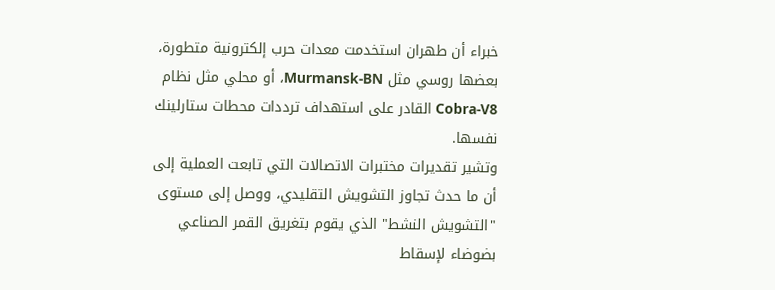خبراء أن طهران استخدمت معدات حرب إلكترونية متطورة، بعضها روسي مثل Murmansk-BN، أو محلي مثل نظام Cobra-V8 القادر على استهداف ترددات محطات ستارلينك نفسها.
وتشير تقديرات مختبرات الاتصالات التي تابعت العملية إلى أن ما حدث تجاوز التشويش التقليدي، ووصل إلى مستوى "التشويش النشط" الذي يقوم بتغريق القمر الصناعي بضوضاء لإسقاط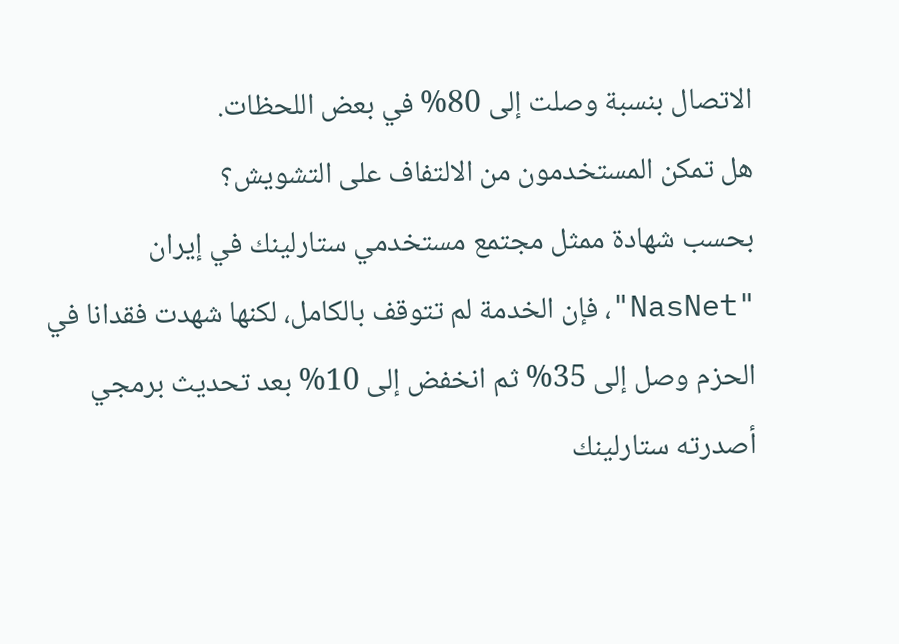الاتصال بنسبة وصلت إلى 80% في بعض اللحظات.
هل تمكن المستخدمون من الالتفاف على التشويش؟
بحسب شهادة ممثل مجتمع مستخدمي ستارلينك في إيران "NasNet"، فإن الخدمة لم تتوقف بالكامل، لكنها شهدت فقدانا في الحزم وصل إلى 35% ثم انخفض إلى 10% بعد تحديث برمجي أصدرته ستارلينك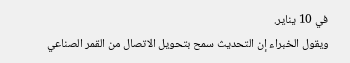في 10 يناير.
ويقول الخبراء إن التحديث سمح بتحويل الاتصال من القمر الصناعي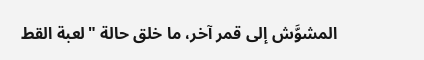المشوَّش إلى قمر آخر، ما خلق حالة "لعبة القط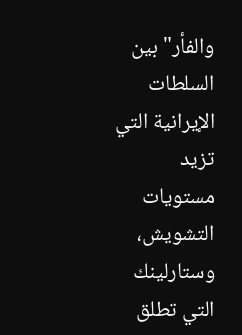والفأر" بين السلطات الإيرانية التي تزيد مستويات التشويش، وستارلينك التي تطلق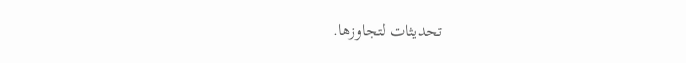تحديثات لتجاوزها.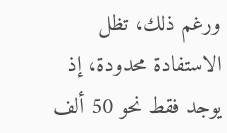ورغم ذلك، تظل الاستفادة محدودة، إذ يوجد فقط نحو 50 ألف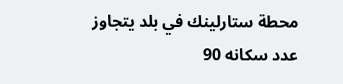محطة ستارلينك في بلد يتجاوز عدد سكانه 90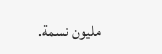مليون نسمة.